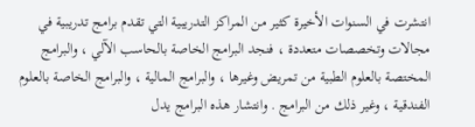انتشرت في السنوات الأخيرة كثير من المراكز التدريبية التي تقدم برامج تدريبية في مجالات وتخصصات متعددة ، فنجد البرامج الخاصة بالحاسب الآلي ، والبرامج المختصة بالعلوم الطبية من تمريض وغيرها ، والبرامج المالية ، والبرامج الخاصة بالعلوم الفندقية ، وغير ذلك من البرامج . وانتشار هذه البرامج يدل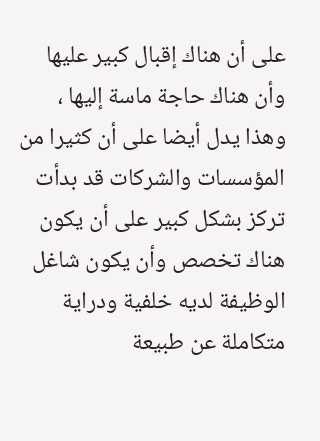على أن هناك إقبال كبير عليها وأن هناك حاجة ماسة إليها ، وهذا يدل أيضا على أن كثيرا من المؤسسات والشركات قد بدأت تركز بشكل كبير على أن يكون هناك تخصص وأن يكون شاغل الوظيفة لديه خلفية ودراية متكاملة عن طبيعة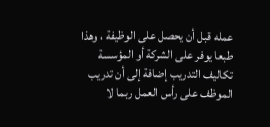عمله قبل أن يحصل على الوظيفة ، وهذا طبعا يوفر على الشركة أو المؤسسة تكاليف التدريب إضافة إلى أن تدريب الموظف على رأس العمل ربما لا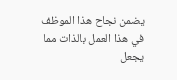يضمن نجاح هذا الموظف في هذا العمل بالذات مما يجعل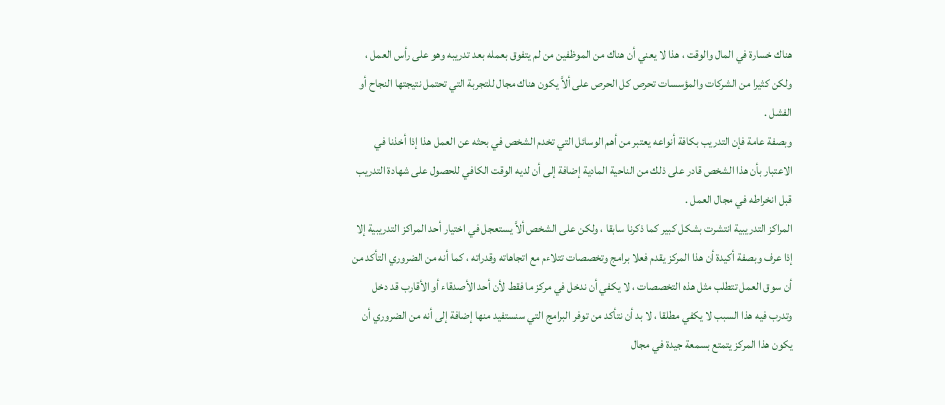هناك خسارة في المال والوقت ، هذا لا يعني أن هناك من الموظفين من لم يتفوق بعمله بعد تدريبه وهو على رأس العمل ، ولكن كثيرا من الشركات والمؤسسات تحرص كل الحرص على ألاَّ يكون هناك مجال للتجربة التي تحتمل نتيجتها النجاح أو الفشل .
وبصفة عامة فإن التدريب بكافة أنواعه يعتبر من أهم الوسائل التي تخدم الشخص في بحثه عن العمل هذا إذا أخذنا في الاعتبار بأن هذا الشخص قادر على ذلك من الناحية المادية إضافة إلى أن لديه الوقت الكافي للحصول على شهادة التدريب قبل انخراطه في مجال العمل .
المراكز التدريبية انتشرت بشكل كبير كما ذكرنا سابقا ، ولكن على الشخص ألاَّ يستعجل في اختيار أحد المراكز التدريبية إلا إذا عرف وبصفة أكيدة أن هذا المركز يقدم فعلا برامج وتخصصات تتلاءم مع اتجاهاته وقدراته ، كما أنه من الضروري التأكد من أن سوق العمل تتطلب مثل هذه التخصصات ، لا يكفي أن ندخل في مركز ما فقط لأن أحد الأصدقاء أو الأقارب قد دخل وتدرب فيه هذا السبب لا يكفي مطلقا ، لا بد أن نتأكد من توفر البرامج التي سنستفيد منها إضافة إلى أنه من الضروري أن يكون هذا المركز يتمتع بسمعة جيدة في مجال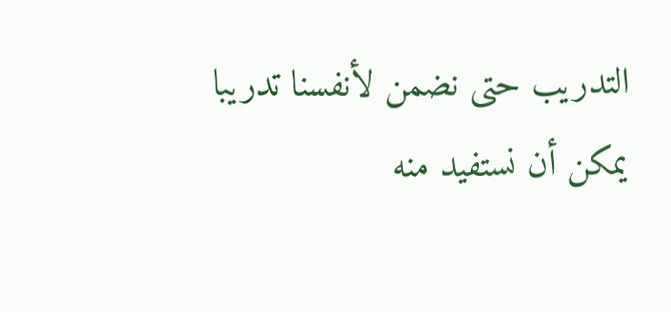التدريب حتى نضمن لأنفسنا تدريبا يمكن أن نستفيد منه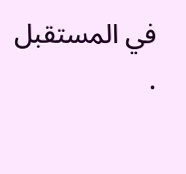في المستقبل .